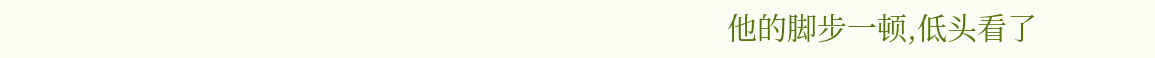他的脚步一顿,低头看了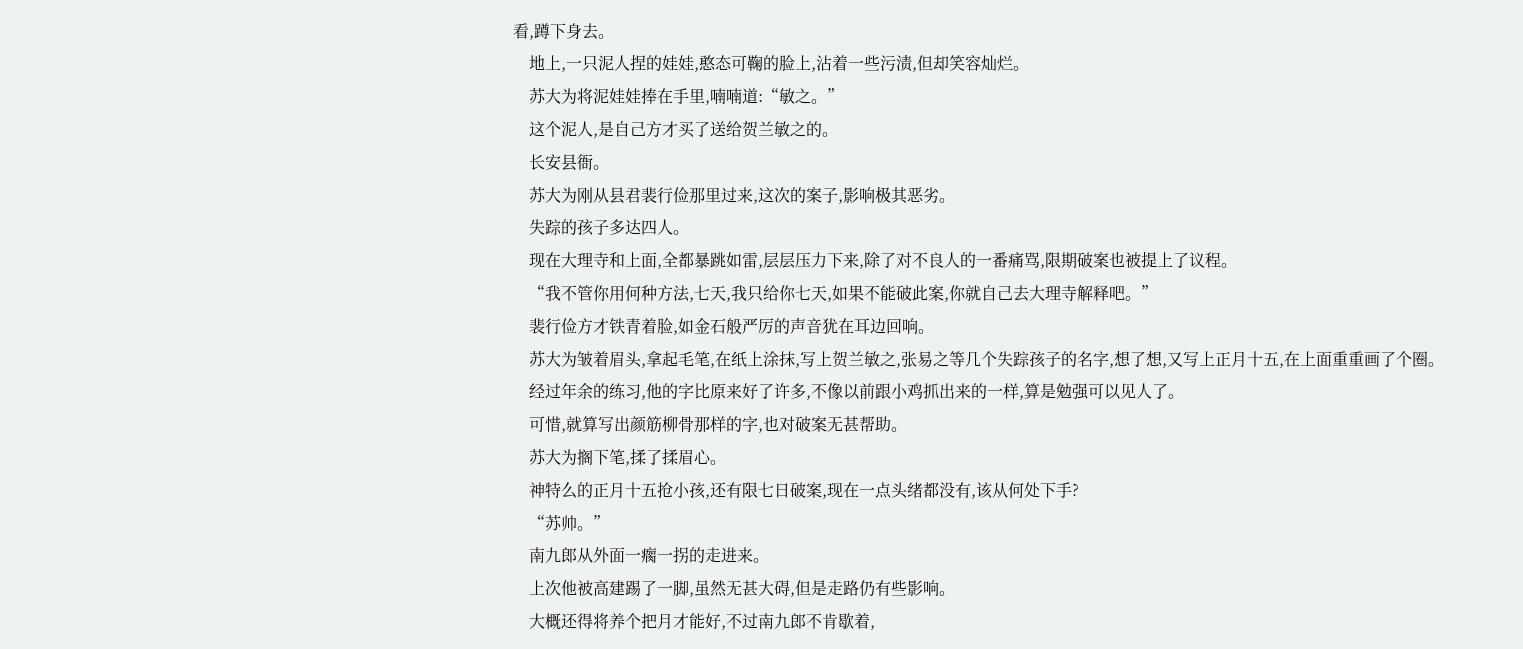看,蹲下身去。
    地上,一只泥人捏的娃娃,憨态可鞠的脸上,沾着一些污渍,但却笑容灿烂。
    苏大为将泥娃娃捧在手里,喃喃道:“敏之。”
    这个泥人,是自己方才买了送给贺兰敏之的。
    长安县衙。
    苏大为刚从县君裴行俭那里过来,这次的案子,影响极其恶劣。
    失踪的孩子多达四人。
    现在大理寺和上面,全都暴跳如雷,层层压力下来,除了对不良人的一番痛骂,限期破案也被提上了议程。
    “我不管你用何种方法,七天,我只给你七天,如果不能破此案,你就自己去大理寺解释吧。”
    裴行俭方才铁青着脸,如金石般严厉的声音犹在耳边回响。
    苏大为皱着眉头,拿起毛笔,在纸上涂抹,写上贺兰敏之,张易之等几个失踪孩子的名字,想了想,又写上正月十五,在上面重重画了个圈。
    经过年余的练习,他的字比原来好了许多,不像以前跟小鸡抓出来的一样,算是勉强可以见人了。
    可惜,就算写出颜筋柳骨那样的字,也对破案无甚帮助。
    苏大为搁下笔,揉了揉眉心。
    神特么的正月十五抢小孩,还有限七日破案,现在一点头绪都没有,该从何处下手?
    “苏帅。”
    南九郎从外面一瘸一拐的走进来。
    上次他被高建踢了一脚,虽然无甚大碍,但是走路仍有些影响。
    大概还得将养个把月才能好,不过南九郎不肯歇着,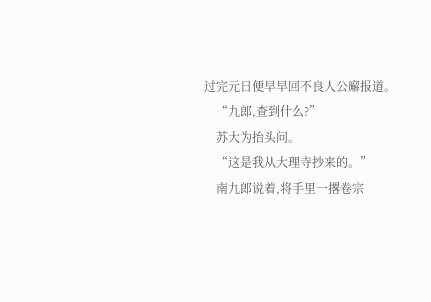过完元日便早早回不良人公廨报道。
    “九郎,查到什么?”
    苏大为抬头问。
    “这是我从大理寺抄来的。”
    南九郎说着,将手里一撂卷宗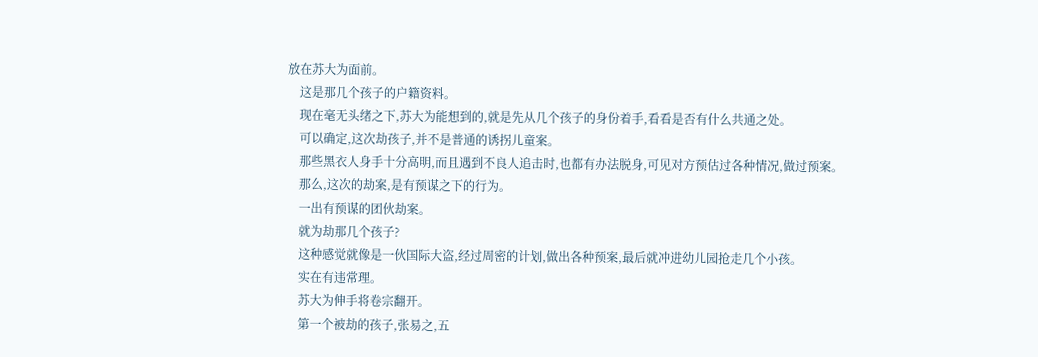放在苏大为面前。
    这是那几个孩子的户籍资料。
    现在毫无头绪之下,苏大为能想到的,就是先从几个孩子的身份着手,看看是否有什么共通之处。
    可以确定,这次劫孩子,并不是普通的诱拐儿童案。
    那些黑衣人身手十分高明,而且遇到不良人追击时,也都有办法脱身,可见对方预估过各种情况,做过预案。
    那么,这次的劫案,是有预谋之下的行为。
    一出有预谋的团伙劫案。
    就为劫那几个孩子?
    这种感觉就像是一伙国际大盗,经过周密的计划,做出各种预案,最后就冲进幼儿园抢走几个小孩。
    实在有违常理。
    苏大为伸手将卷宗翻开。
    第一个被劫的孩子,张易之,五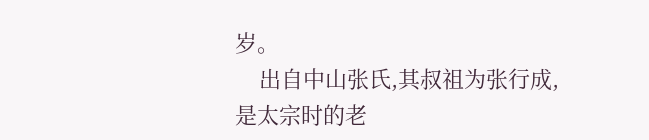岁。
    出自中山张氏,其叔祖为张行成,是太宗时的老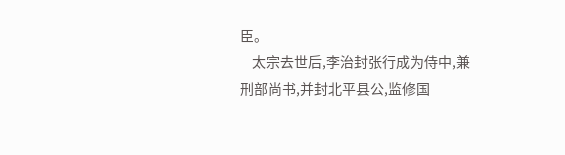臣。
    太宗去世后,李治封张行成为侍中,兼刑部尚书,并封北平县公,监修国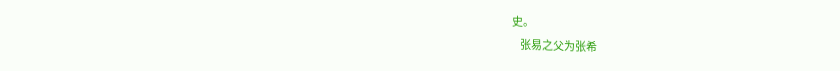史。
    张易之父为张希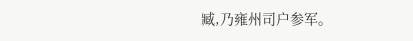臧,乃雍州司户参军。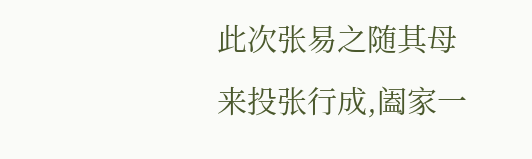此次张易之随其母来投张行成,阖家一